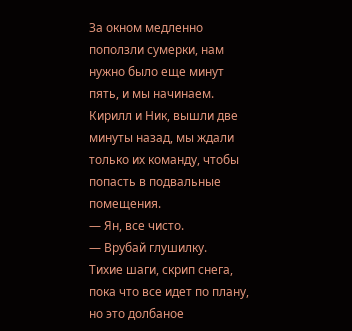За окном медленно поползли сумерки, нам нужно было еще минут пять, и мы начинаем. Кирилл и Ник, вышли две минуты назад, мы ждали только их команду, чтобы попасть в подвальные помещения.
— Ян, все чисто.
— Врубай глушилку.
Тихие шаги, скрип снега, пока что все идет по плану, но это долбаное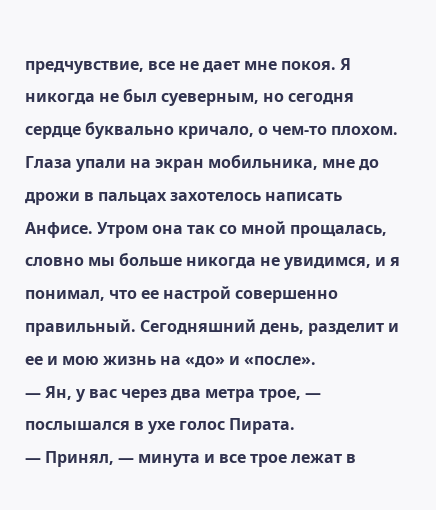предчувствие, все не дает мне покоя. Я никогда не был суеверным, но сегодня сердце буквально кричало, о чем-то плохом. Глаза упали на экран мобильника, мне до дрожи в пальцах захотелось написать Анфисе. Утром она так со мной прощалась, словно мы больше никогда не увидимся, и я понимал, что ее настрой совершенно правильный. Сегодняшний день, разделит и ее и мою жизнь на «до» и «после».
— Ян, у вас через два метра трое, — послышался в ухе голос Пирата.
— Принял, — минута и все трое лежат в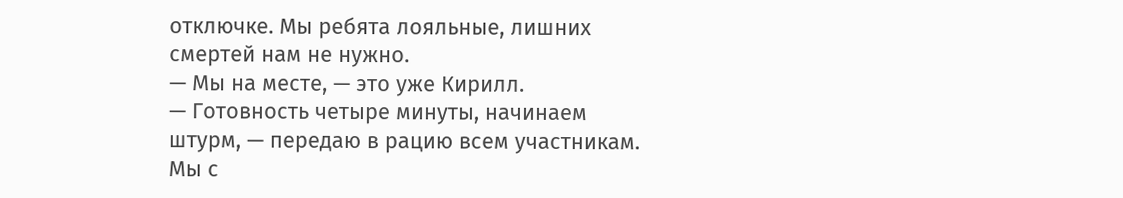отключке. Мы ребята лояльные, лишних смертей нам не нужно.
— Мы на месте, — это уже Кирилл.
— Готовность четыре минуты, начинаем штурм, — передаю в рацию всем участникам.
Мы с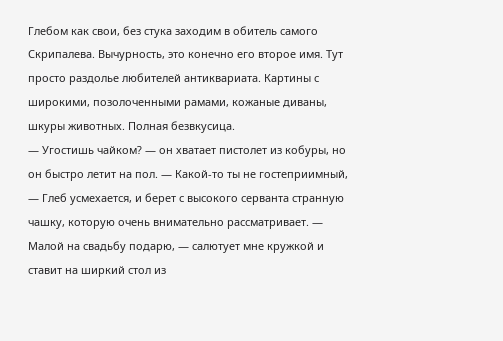Глебом как свои, без стука заходим в обитель самого Скрипалева. Вычурность, это конечно его второе имя. Тут просто раздолье любителей антиквариата. Картины с широкими, позолоченными рамами, кожаные диваны, шкуры животных. Полная безвкусица.
— Угостишь чайком? — он хватает пистолет из кобуры, но он быстро летит на пол. — Какой-то ты не гостеприимный, — Глеб усмехается, и берет с высокого серванта странную чашку, которую очень внимательно рассматривает. — Малой на свадьбу подарю, — салютует мне кружкой и ставит на ширкий стол из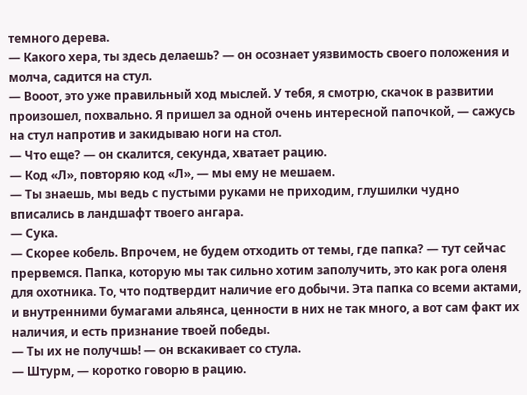темного дерева.
— Какого хера, ты здесь делаешь? — он осознает уязвимость своего положения и молча, садится на стул.
— Вооот, это уже правильный ход мыслей. У тебя, я смотрю, скачок в развитии произошел, похвально. Я пришел за одной очень интересной папочкой, — сажусь на стул напротив и закидываю ноги на стол.
— Что еще? — он скалится, секунда, хватает рацию.
— Код «Л», повторяю код «Л», — мы ему не мешаем.
— Ты знаешь, мы ведь с пустыми руками не приходим, глушилки чудно вписались в ландшафт твоего ангара.
— Сука.
— Скорее кобель. Впрочем, не будем отходить от темы, где папка? — тут сейчас прервемся. Папка, которую мы так сильно хотим заполучить, это как рога оленя для охотника. То, что подтвердит наличие его добычи. Эта папка со всеми актами, и внутренними бумагами альянса, ценности в них не так много, а вот сам факт их наличия, и есть признание твоей победы.
— Ты их не получшь! — он вскакивает со стула.
— Штурм, — коротко говорю в рацию.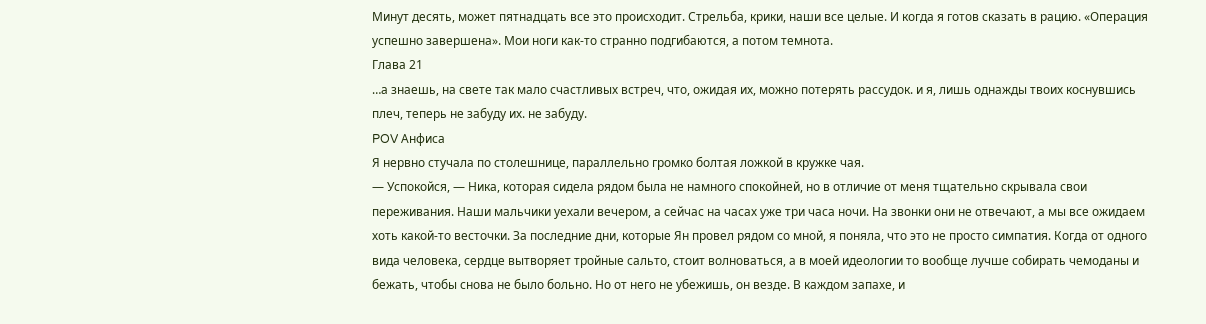Минут десять, может пятнадцать все это происходит. Стрельба, крики, наши все целые. И когда я готов сказать в рацию. «Операция успешно завершена». Мои ноги как-то странно подгибаются, а потом темнота.
Глава 21
…а знаешь, на свете так мало счастливых встреч, что, ожидая их, можно потерять рассудок. и я, лишь однажды твоих коснувшись плеч, теперь не забуду их. не забуду.
POV Анфиса
Я нервно стучала по столешнице, параллельно громко болтая ложкой в кружке чая.
— Успокойся, — Ника, которая сидела рядом была не намного спокойней, но в отличие от меня тщательно скрывала свои переживания. Наши мальчики уехали вечером, а сейчас на часах уже три часа ночи. На звонки они не отвечают, а мы все ожидаем хоть какой-то весточки. За последние дни, которые Ян провел рядом со мной, я поняла, что это не просто симпатия. Когда от одного вида человека, сердце вытворяет тройные сальто, стоит волноваться, а в моей идеологии то вообще лучше собирать чемоданы и бежать, чтобы снова не было больно. Но от него не убежишь, он везде. В каждом запахе, и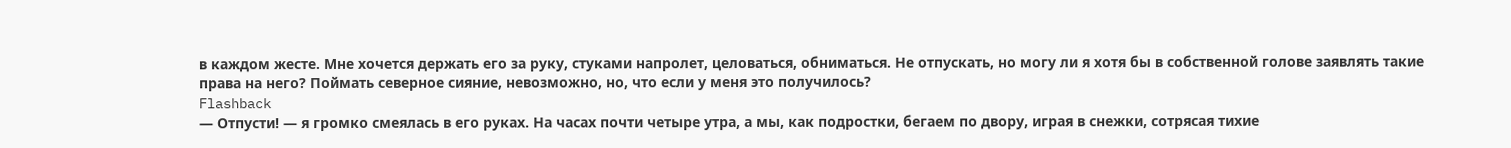в каждом жесте. Мне хочется держать его за руку, стуками напролет, целоваться, обниматься. Не отпускать, но могу ли я хотя бы в собственной голове заявлять такие права на него? Поймать северное сияние, невозможно, но, что если у меня это получилось?
Flashback
— Отпусти! — я громко смеялась в его руках. На часах почти четыре утра, а мы, как подростки, бегаем по двору, играя в снежки, сотрясая тихие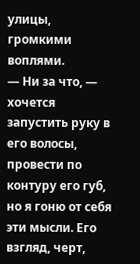улицы, громкими воплями.
— Ни за что, — хочется запустить руку в его волосы, провести по контуру его губ, но я гоню от себя эти мысли. Его взгляд, черт,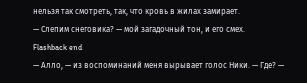нельзя так смотреть, так, что кровь в жилах замирает.
— Слепим снеговика? — мой загадочный тон, и его смех.
Flashback end
— Алло, — из воспоминаний меня вырывает голос Ники. — Где? —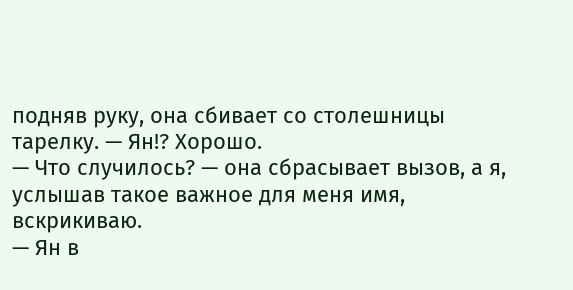подняв руку, она сбивает со столешницы тарелку. — Ян!? Хорошо.
— Что случилось? — она сбрасывает вызов, а я, услышав такое важное для меня имя, вскрикиваю.
— Ян в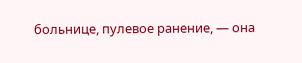больнице, пулевое ранение, — она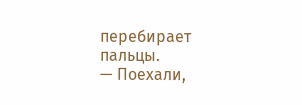перебирает пальцы.
— Поехали,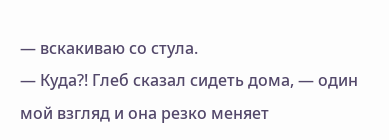— вскакиваю со стула.
— Куда?! Глеб сказал сидеть дома, — один мой взгляд и она резко меняет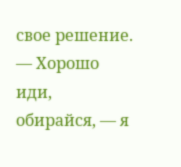свое решение. — Хорошо иди, обирайся, — я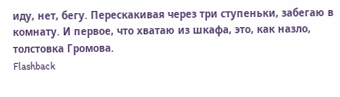иду, нет, бегу. Перескакивая через три ступеньки, забегаю в комнату. И первое, что хватаю из шкафа, это, как назло, толстовка Громова.
Flashback